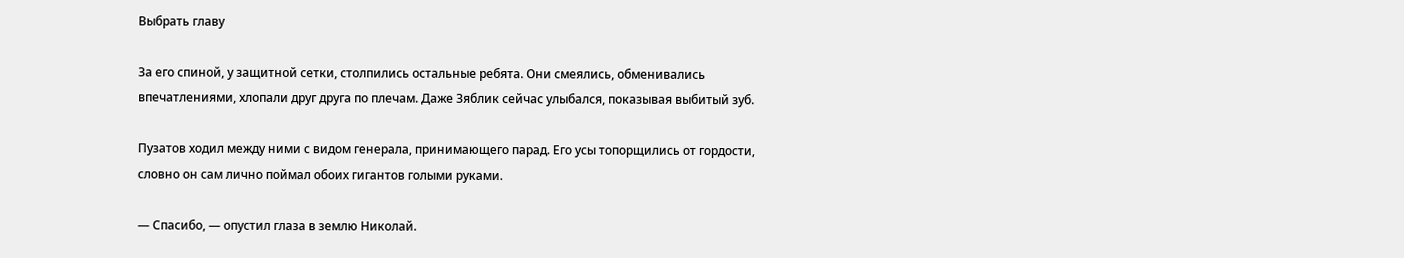Выбрать главу

За его спиной, у защитной сетки, столпились остальные ребята. Они смеялись, обменивались впечатлениями, хлопали друг друга по плечам. Даже Зяблик сейчас улыбался, показывая выбитый зуб.

Пузатов ходил между ними с видом генерала, принимающего парад. Его усы топорщились от гордости, словно он сам лично поймал обоих гигантов голыми руками.

— Спасибо, — опустил глаза в землю Николай.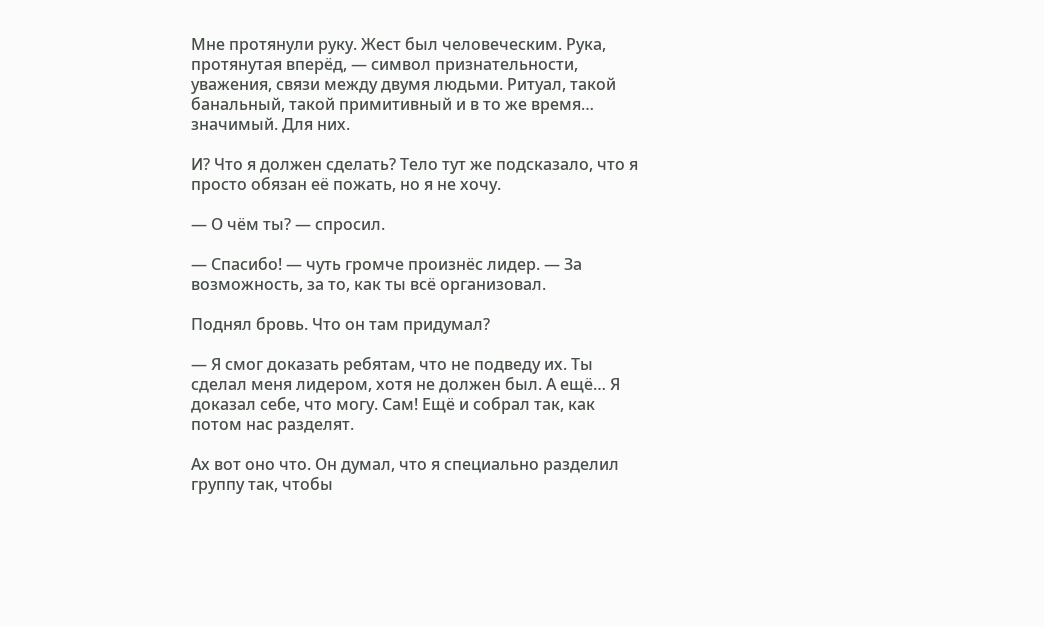Мне протянули руку. Жест был человеческим. Рука, протянутая вперёд, — символ признательности, уважения, связи между двумя людьми. Ритуал, такой банальный, такой примитивный и в то же время… значимый. Для них.

И? Что я должен сделать? Тело тут же подсказало, что я просто обязан её пожать, но я не хочу.

— О чём ты? — спросил.

— Спасибо! — чуть громче произнёс лидер. — За возможность, за то, как ты всё организовал.

Поднял бровь. Что он там придумал?

— Я смог доказать ребятам, что не подведу их. Ты сделал меня лидером, хотя не должен был. А ещё… Я доказал себе, что могу. Сам! Ещё и собрал так, как потом нас разделят.

Ах вот оно что. Он думал, что я специально разделил группу так, чтобы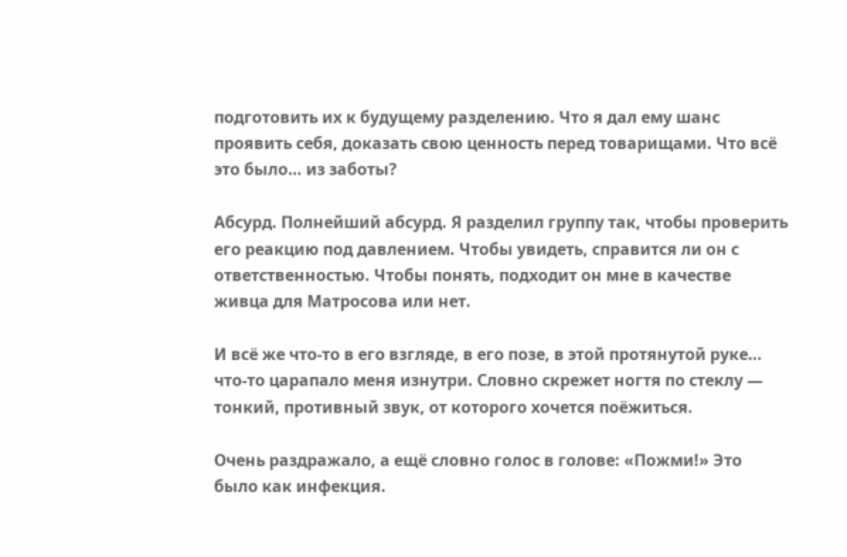подготовить их к будущему разделению. Что я дал ему шанс проявить себя, доказать свою ценность перед товарищами. Что всё это было… из заботы?

Абсурд. Полнейший абсурд. Я разделил группу так, чтобы проверить его реакцию под давлением. Чтобы увидеть, справится ли он с ответственностью. Чтобы понять, подходит он мне в качестве живца для Матросова или нет.

И всё же что-то в его взгляде, в его позе, в этой протянутой руке… что-то царапало меня изнутри. Словно скрежет ногтя по стеклу — тонкий, противный звук, от которого хочется поёжиться.

Очень раздражало, а ещё словно голос в голове: «Пожми!» Это было как инфекция.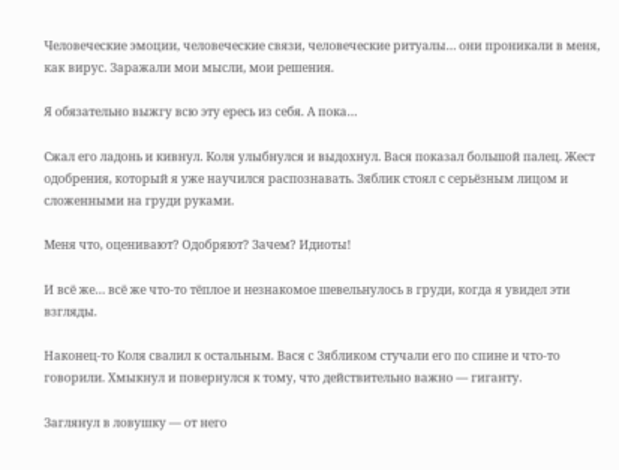Человеческие эмоции, человеческие связи, человеческие ритуалы… они проникали в меня, как вирус. Заражали мои мысли, мои решения.

Я обязательно выжгу всю эту ересь из себя. А пока…

Сжал его ладонь и кивнул. Коля улыбнулся и выдохнул. Вася показал большой палец. Жест одобрения, который я уже научился распознавать. Зяблик стоял с серьёзным лицом и сложенными на груди руками.

Меня что, оценивают? Одобряют? Зачем? Идиоты!

И всё же… всё же что-то тёплое и незнакомое шевельнулось в груди, когда я увидел эти взгляды.

Наконец-то Коля свалил к остальным. Вася с Зябликом стучали его по спине и что-то говорили. Хмыкнул и повернулся к тому, что действительно важно — гиганту.

Заглянул в ловушку — от него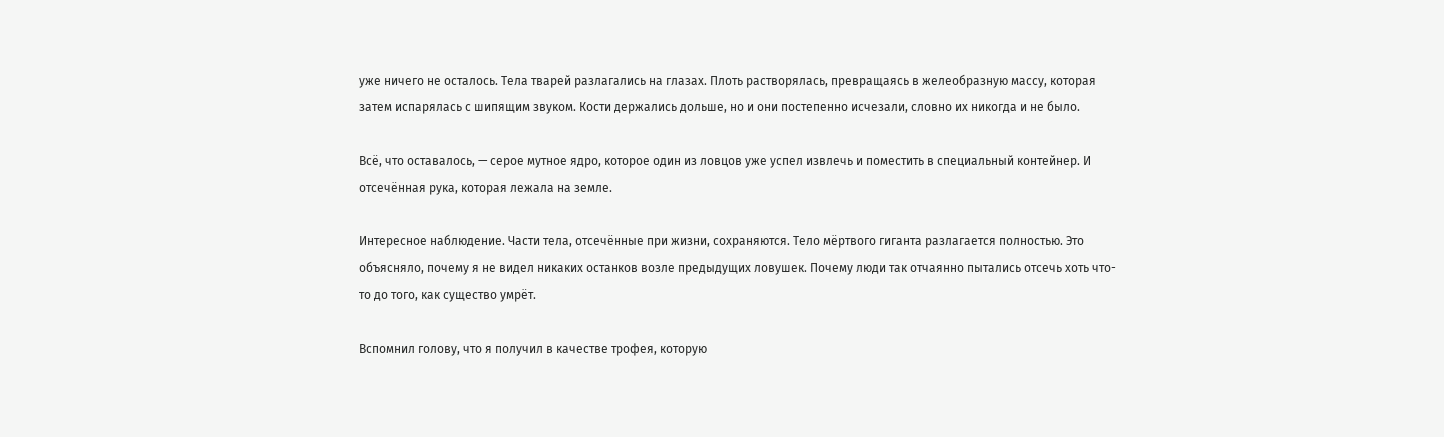уже ничего не осталось. Тела тварей разлагались на глазах. Плоть растворялась, превращаясь в желеобразную массу, которая затем испарялась с шипящим звуком. Кости держались дольше, но и они постепенно исчезали, словно их никогда и не было.

Всё, что оставалось, — серое мутное ядро, которое один из ловцов уже успел извлечь и поместить в специальный контейнер. И отсечённая рука, которая лежала на земле.

Интересное наблюдение. Части тела, отсечённые при жизни, сохраняются. Тело мёртвого гиганта разлагается полностью. Это объясняло, почему я не видел никаких останков возле предыдущих ловушек. Почему люди так отчаянно пытались отсечь хоть что-то до того, как существо умрёт.

Вспомнил голову, что я получил в качестве трофея, которую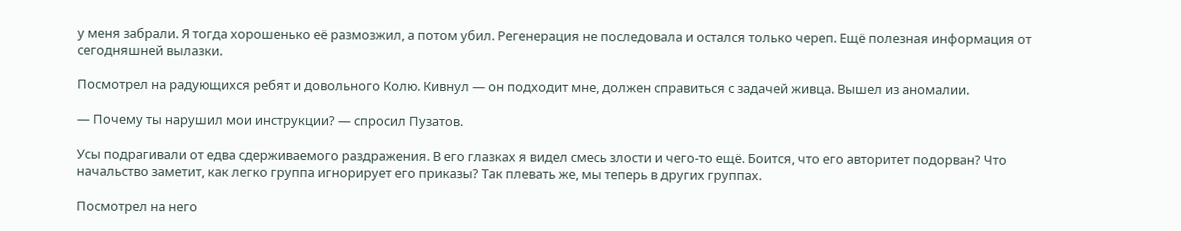у меня забрали. Я тогда хорошенько её размозжил, а потом убил. Регенерация не последовала и остался только череп. Ещё полезная информация от сегодняшней вылазки.

Посмотрел на радующихся ребят и довольного Колю. Кивнул — он подходит мне, должен справиться с задачей живца. Вышел из аномалии.

— Почему ты нарушил мои инструкции? — спросил Пузатов.

Усы подрагивали от едва сдерживаемого раздражения. В его глазках я видел смесь злости и чего-то ещё. Боится, что его авторитет подорван? Что начальство заметит, как легко группа игнорирует его приказы? Так плевать же, мы теперь в других группах.

Посмотрел на него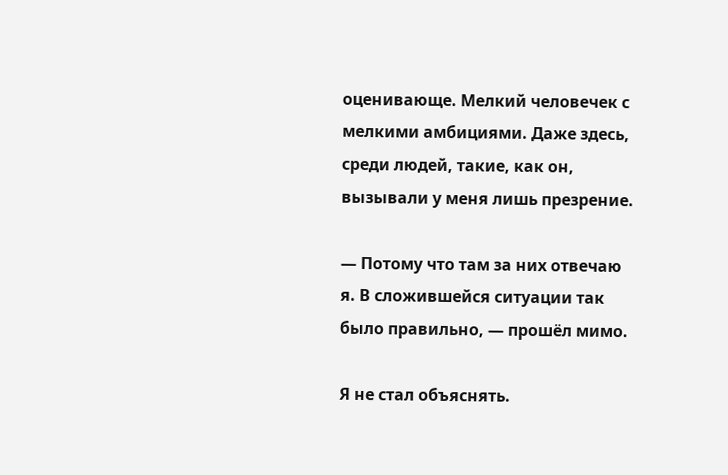оценивающе. Мелкий человечек с мелкими амбициями. Даже здесь, среди людей, такие, как он, вызывали у меня лишь презрение.

— Потому что там за них отвечаю я. В сложившейся ситуации так было правильно, — прошёл мимо.

Я не стал объяснять.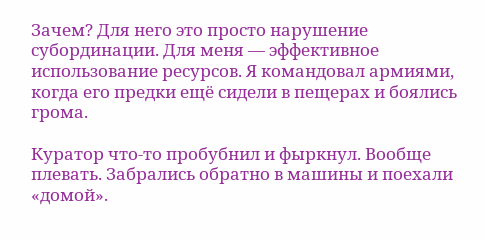Зачем? Для него это просто нарушение субординации. Для меня — эффективное использование ресурсов. Я командовал армиями, когда его предки ещё сидели в пещерах и боялись грома.

Куратор что-то пробубнил и фыркнул. Вообще плевать. Забрались обратно в машины и поехали «домой».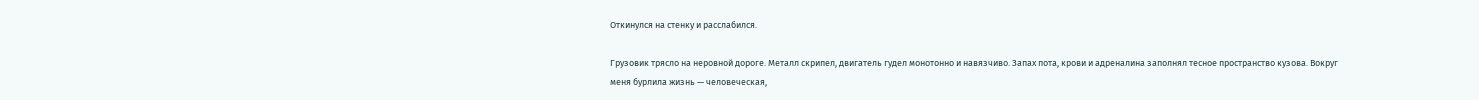Откинулся на стенку и расслабился.

Грузовик трясло на неровной дороге. Металл скрипел, двигатель гудел монотонно и навязчиво. Запах пота, крови и адреналина заполнял тесное пространство кузова. Вокруг меня бурлила жизнь — человеческая,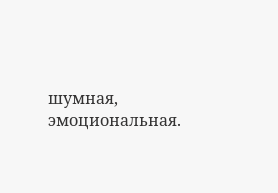шумная, эмоциональная.